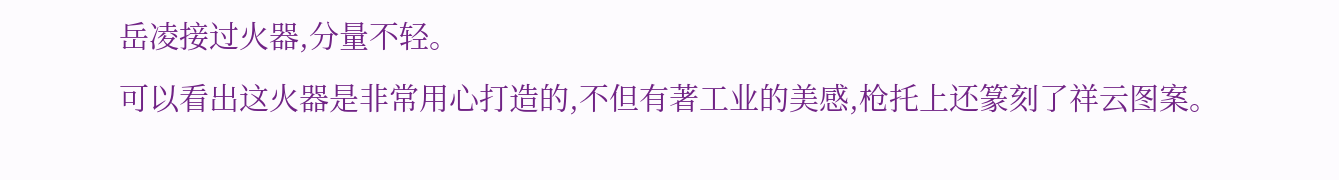岳凌接过火器,分量不轻。
可以看出这火器是非常用心打造的,不但有著工业的美感,枪托上还篆刻了祥云图案。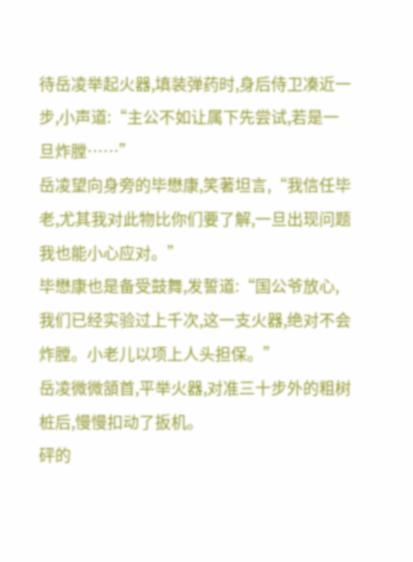待岳凌举起火器,填装弹药时,身后侍卫凑近一步,小声道:“主公不如让属下先尝试,若是一旦炸膛……”
岳凌望向身旁的毕懋康,笑著坦言,“我信任毕老,尤其我对此物比你们要了解,一旦出现问题我也能小心应对。”
毕懋康也是备受鼓舞,发誓道:“国公爷放心,我们已经实验过上千次,这一支火器,绝对不会炸膛。小老儿以项上人头担保。”
岳凌微微頷首,平举火器,对准三十步外的粗树桩后,慢慢扣动了扳机。
砰的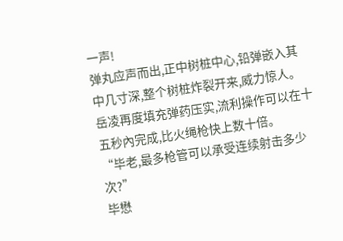一声!
弹丸应声而出,正中树桩中心,铅弹嵌入其中几寸深,整个树桩炸裂开来,威力惊人。
岳凌再度填充弹药压实,流利操作可以在十五秒內完成,比火绳枪快上数十倍。
“毕老,最多枪管可以承受连续射击多少次?”
毕懋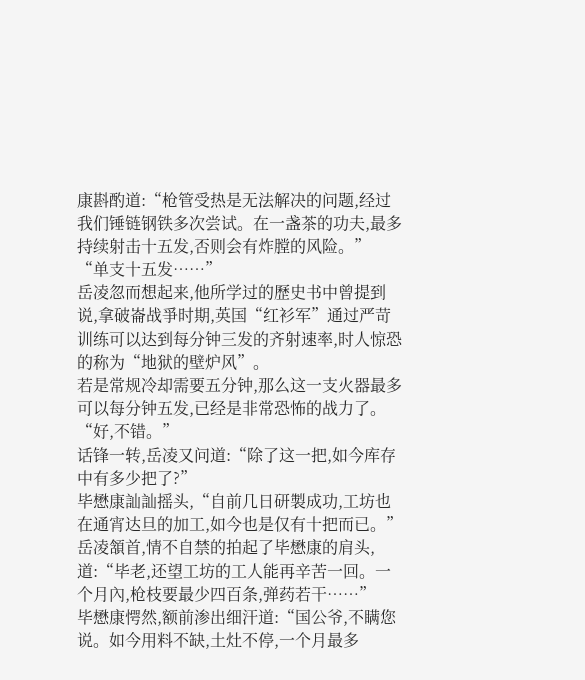康斟酌道:“枪管受热是无法解决的问题,经过我们锤链钢铁多次尝试。在一盏茶的功夫,最多持续射击十五发,否则会有炸膛的风险。”
“单支十五发……”
岳凌忽而想起来,他所学过的歷史书中曾提到说,拿破崙战爭时期,英国“红衫军”通过严苛训练可以达到每分钟三发的齐射速率,时人惊恐的称为“地狱的壁炉风”。
若是常规冷却需要五分钟,那么这一支火器最多可以每分钟五发,已经是非常恐怖的战力了。
“好,不错。”
话锋一转,岳凌又问道:“除了这一把,如今库存中有多少把了?”
毕懋康訕訕摇头,“自前几日研製成功,工坊也在通宵达旦的加工,如今也是仅有十把而已。”
岳凌頷首,情不自禁的拍起了毕懋康的肩头,道:“毕老,还望工坊的工人能再辛苦一回。一个月內,枪枝要最少四百条,弹药若干……”
毕懋康愕然,额前渗出细汗道:“国公爷,不瞒您说。如今用料不缺,土灶不停,一个月最多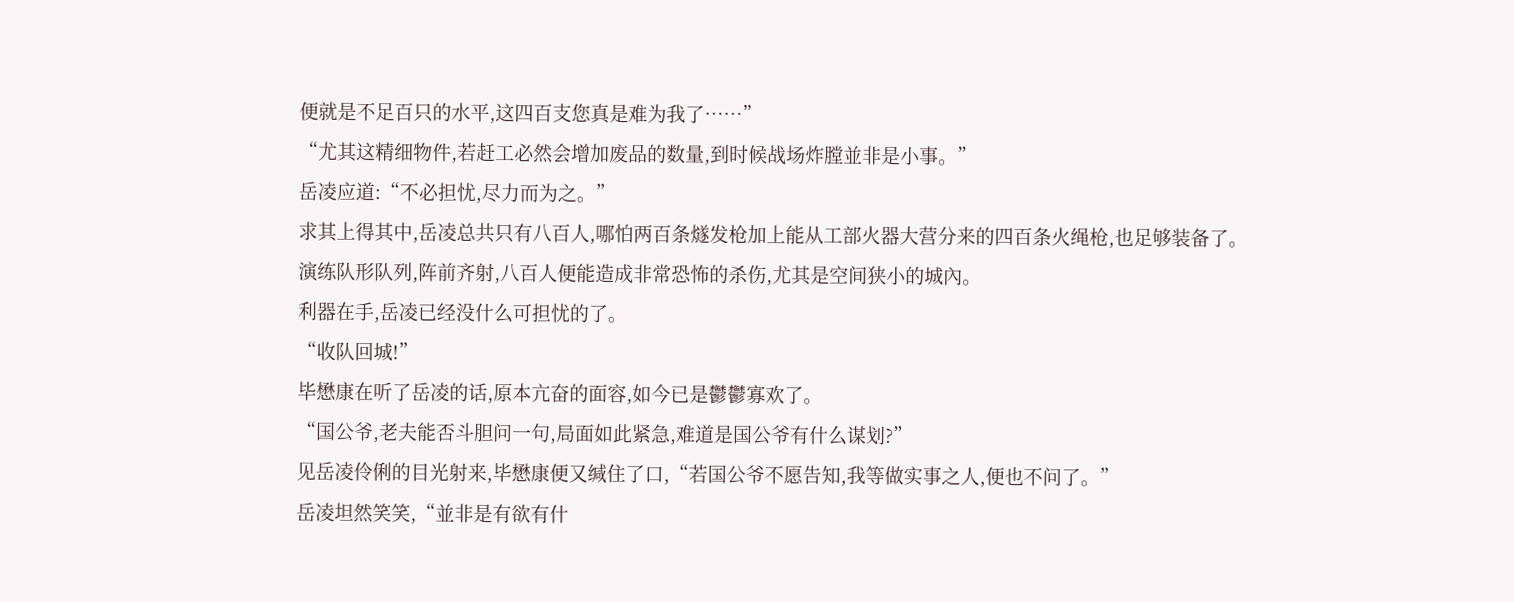便就是不足百只的水平,这四百支您真是难为我了……”
“尤其这精细物件,若赶工必然会增加废品的数量,到时候战场炸膛並非是小事。”
岳凌应道:“不必担忧,尽力而为之。”
求其上得其中,岳凌总共只有八百人,哪怕两百条燧发枪加上能从工部火器大营分来的四百条火绳枪,也足够装备了。
演练队形队列,阵前齐射,八百人便能造成非常恐怖的杀伤,尤其是空间狭小的城內。
利器在手,岳凌已经没什么可担忧的了。
“收队回城!”
毕懋康在听了岳凌的话,原本亢奋的面容,如今已是鬱鬱寡欢了。
“国公爷,老夫能否斗胆问一句,局面如此紧急,难道是国公爷有什么谋划?”
见岳凌伶俐的目光射来,毕懋康便又缄住了口,“若国公爷不愿告知,我等做实事之人,便也不问了。”
岳凌坦然笑笑,“並非是有欲有什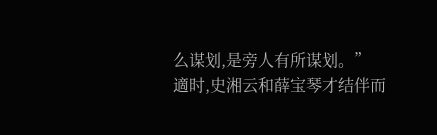么谋划,是旁人有所谋划。”
適时,史湘云和薛宝琴才结伴而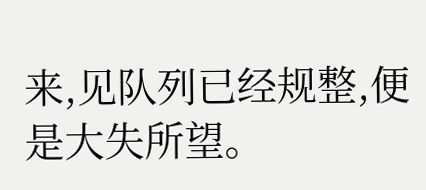来,见队列已经规整,便是大失所望。